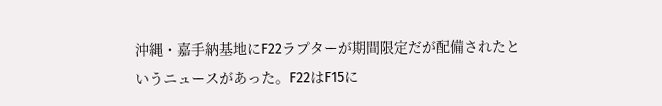沖縄・嘉手納基地にF22ラプターが期間限定だが配備されたというニュースがあった。F22はF15に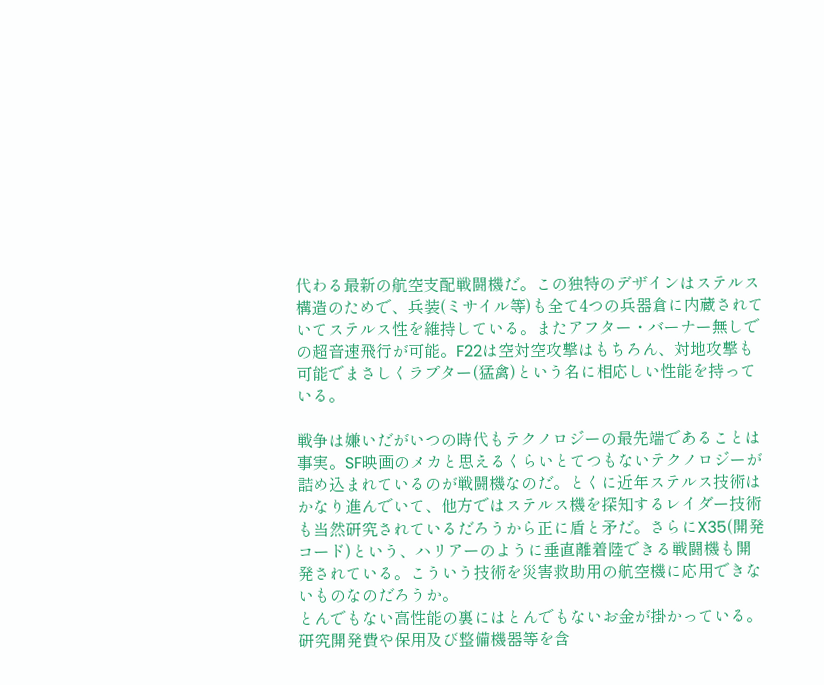代わる最新の航空支配戦闘機だ。この独特のデザインはステルス構造のためで、兵装(ミサイル等)も全て4つの兵器倉に内蔵されていてステルス性を維持している。またアフター・バーナー無しでの超音速飛行が可能。F22は空対空攻撃はもちろん、対地攻撃も可能でまさしくラプター(猛禽)という名に相応しい性能を持っている。

戦争は嫌いだがいつの時代もテクノロジーの最先端であることは事実。SF映画のメカと思えるくらいとてつもないテクノロジーが詰め込まれているのが戦闘機なのだ。とくに近年ステルス技術はかなり進んでいて、他方ではステルス機を探知するレイダー技術も当然研究されているだろうから正に盾と矛だ。さらにX35(開発コード)という、ハリアーのように垂直離着陸できる戦闘機も開発されている。こういう技術を災害救助用の航空機に応用できないものなのだろうか。
とんでもない高性能の裏にはとんでもないお金が掛かっている。研究開発費や保用及び整備機器等を含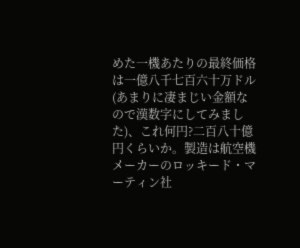めた一機あたりの最終価格は一億八千七百六十万ドル(あまりに凄まじい金額なので漢数字にしてみました)、これ何円?二百八十億円くらいか。製造は航空機メーカーのロッキード・マーティン社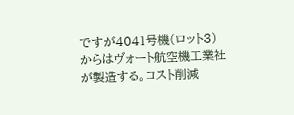ですが4041号機(ロット3)からはヴォート航空機工業社が製造する。コスト削減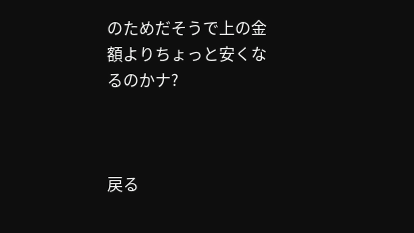のためだそうで上の金額よりちょっと安くなるのかナ?



戻る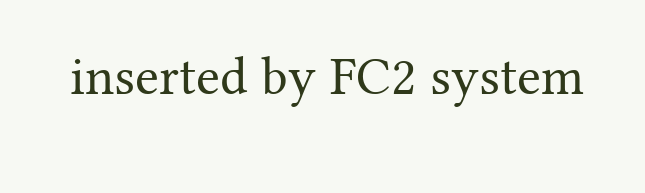inserted by FC2 system